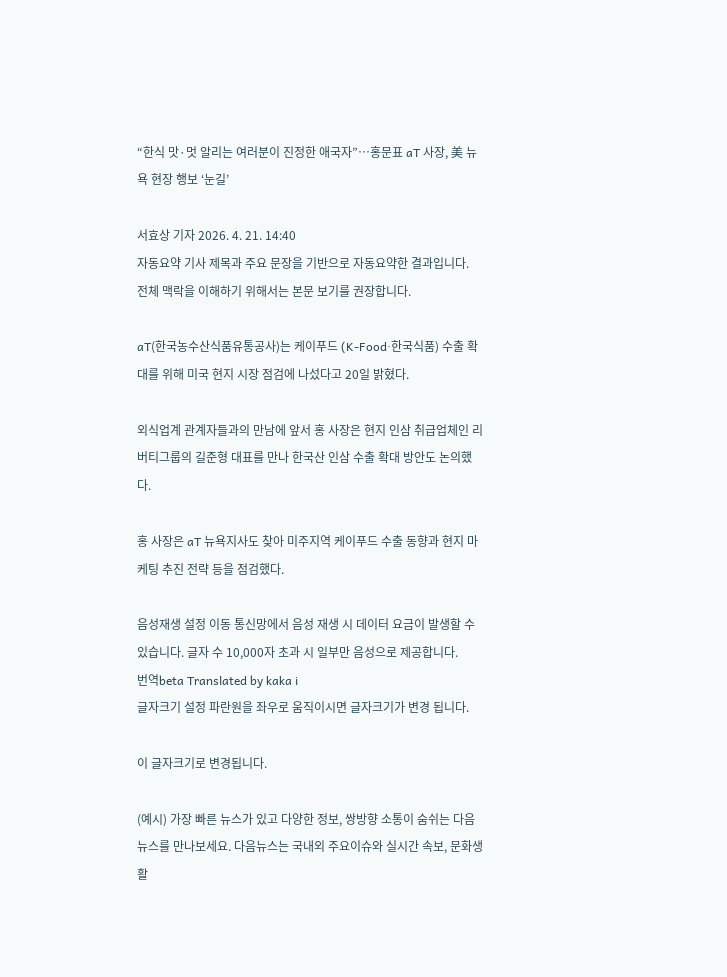“한식 맛·멋 알리는 여러분이 진정한 애국자”…홍문표 aT 사장, 美 뉴욕 현장 행보 ‘눈길’

서효상 기자 2026. 4. 21. 14:40
자동요약 기사 제목과 주요 문장을 기반으로 자동요약한 결과입니다.
전체 맥락을 이해하기 위해서는 본문 보기를 권장합니다.

aT(한국농수산식품유통공사)는 케이푸드 (K-Food·한국식품) 수출 확대를 위해 미국 현지 시장 점검에 나섰다고 20일 밝혔다.

외식업계 관계자들과의 만남에 앞서 홍 사장은 현지 인삼 취급업체인 리버티그룹의 길준형 대표를 만나 한국산 인삼 수출 확대 방안도 논의했다.

홍 사장은 aT 뉴욕지사도 찾아 미주지역 케이푸드 수출 동향과 현지 마케팅 추진 전략 등을 점검했다.

음성재생 설정 이동 통신망에서 음성 재생 시 데이터 요금이 발생할 수 있습니다. 글자 수 10,000자 초과 시 일부만 음성으로 제공합니다.
번역beta Translated by kaka i
글자크기 설정 파란원을 좌우로 움직이시면 글자크기가 변경 됩니다.

이 글자크기로 변경됩니다.

(예시) 가장 빠른 뉴스가 있고 다양한 정보, 쌍방향 소통이 숨쉬는 다음뉴스를 만나보세요. 다음뉴스는 국내외 주요이슈와 실시간 속보, 문화생활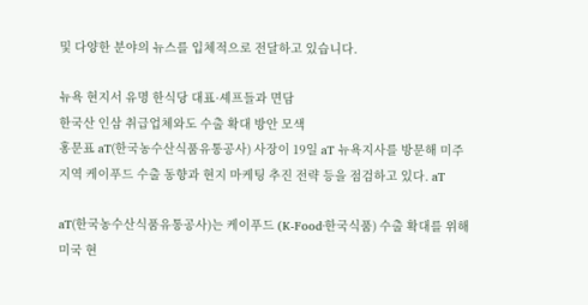및 다양한 분야의 뉴스를 입체적으로 전달하고 있습니다.

뉴욕 현지서 유명 한식당 대표·셰프들과 면담
한국산 인삼 취급업체와도 수출 확대 방안 모색
홍문표 aT(한국농수산식품유통공사) 사장이 19일 aT 뉴욕지사를 방문해 미주지역 케이푸드 수출 동향과 현지 마케팅 추진 전략 등을 점검하고 있다. aT

aT(한국농수산식품유통공사)는 케이푸드 (K-Food·한국식품) 수출 확대를 위해 미국 현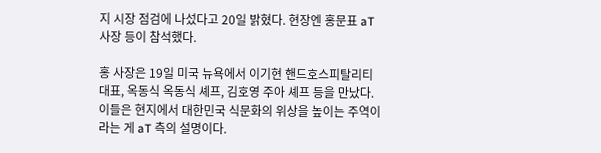지 시장 점검에 나섰다고 20일 밝혔다. 현장엔 홍문표 aT 사장 등이 참석했다.

홍 사장은 19일 미국 뉴욕에서 이기현 핸드호스피탈리티 대표, 옥동식 옥동식 셰프, 김호영 주아 셰프 등을 만났다. 이들은 현지에서 대한민국 식문화의 위상을 높이는 주역이라는 게 aT 측의 설명이다.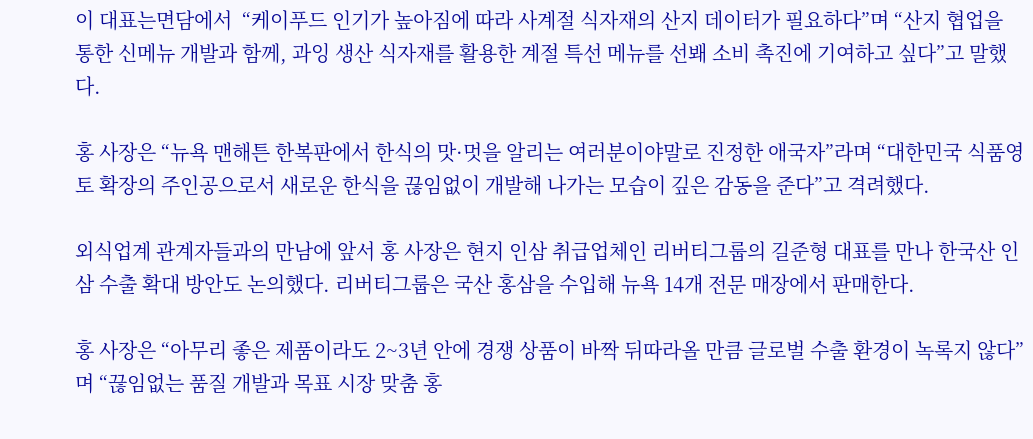이 대표는면담에서  “케이푸드 인기가 높아짐에 따라 사계절 식자재의 산지 데이터가 필요하다”며 “산지 협업을 통한 신메뉴 개발과 함께, 과잉 생산 식자재를 활용한 계절 특선 메뉴를 선봬 소비 촉진에 기여하고 싶다”고 말했다.

홍 사장은 “뉴욕 맨해튼 한복판에서 한식의 맛·멋을 알리는 여러분이야말로 진정한 애국자”라며 “대한민국 식품영토 확장의 주인공으로서 새로운 한식을 끊임없이 개발해 나가는 모습이 깊은 감동을 준다”고 격려했다.

외식업계 관계자들과의 만남에 앞서 홍 사장은 현지 인삼 취급업체인 리버티그룹의 길준형 대표를 만나 한국산 인삼 수출 확대 방안도 논의했다. 리버티그룹은 국산 홍삼을 수입해 뉴욕 14개 전문 매장에서 판매한다.

홍 사장은 “아무리 좋은 제품이라도 2~3년 안에 경쟁 상품이 바짝 뒤따라올 만큼 글로벌 수출 환경이 녹록지 않다”며 “끊임없는 품질 개발과 목표 시장 맞춤 홍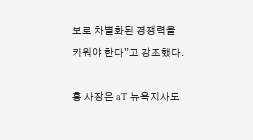보로 차별화된 경쟁력을 키워야 한다”고 강조했다.

홍 사장은 aT 뉴욕지사도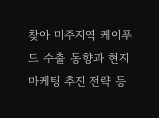찾아 미주지역 케이푸드 수출 동향과 현지 마케팅 추진 전략 등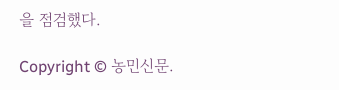을 점검했다.

Copyright © 농민신문.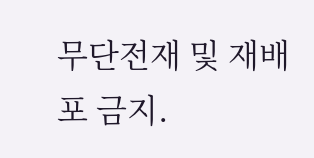무단전재 및 재배포 금지.